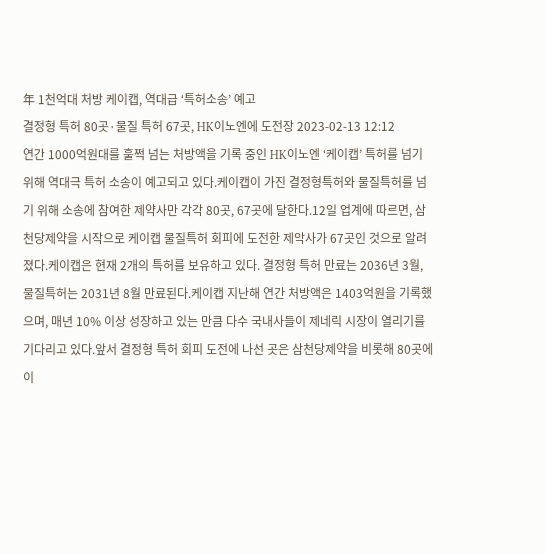年 1천억대 처방 케이캡, 역대급 ‘특허소송’ 예고
결정형 특허 80곳·물질 특허 67곳, HK이노엔에 도전장 2023-02-13 12:12
연간 1000억원대를 훌쩍 넘는 처방액을 기록 중인 HK이노엔 ‘케이캡’ 특허를 넘기 위해 역대극 특허 소송이 예고되고 있다.케이캡이 가진 결정형특허와 물질특허를 넘기 위해 소송에 참여한 제약사만 각각 80곳, 67곳에 달한다.12일 업계에 따르면, 삼천당제약을 시작으로 케이캡 물질특허 회피에 도전한 제악사가 67곳인 것으로 알려졌다.케이캡은 현재 2개의 특허를 보유하고 있다. 결정형 특허 만료는 2036년 3월, 물질특허는 2031년 8월 만료된다.케이캡 지난해 연간 처방액은 1403억원을 기록했으며, 매년 10% 이상 성장하고 있는 만큼 다수 국내사들이 제네릭 시장이 열리기를 기다리고 있다.앞서 결정형 특허 회피 도전에 나선 곳은 삼천당제약을 비롯해 80곳에 이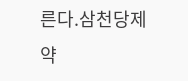른다.삼천당제약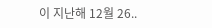이 지난해 12월 26..